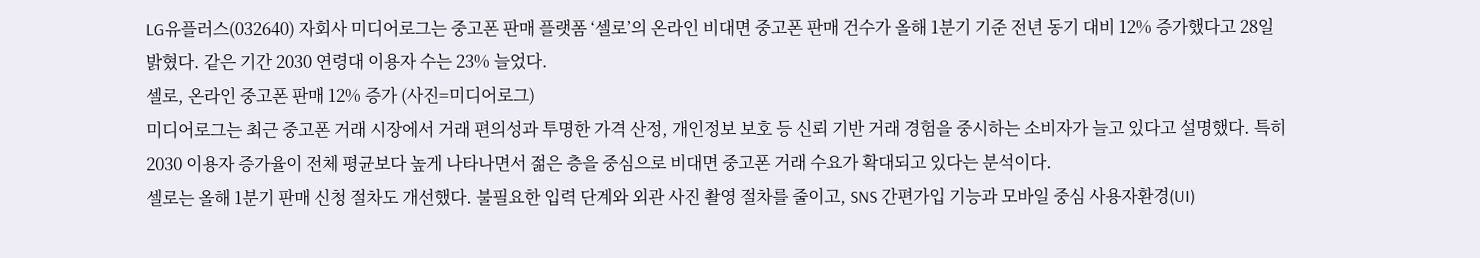LG유플러스(032640) 자회사 미디어로그는 중고폰 판매 플랫폼 ‘셀로’의 온라인 비대면 중고폰 판매 건수가 올해 1분기 기준 전년 동기 대비 12% 증가했다고 28일 밝혔다. 같은 기간 2030 연령대 이용자 수는 23% 늘었다.
셀로, 온라인 중고폰 판매 12% 증가 (사진=미디어로그)
미디어로그는 최근 중고폰 거래 시장에서 거래 편의성과 투명한 가격 산정, 개인정보 보호 등 신뢰 기반 거래 경험을 중시하는 소비자가 늘고 있다고 설명했다. 특히 2030 이용자 증가율이 전체 평균보다 높게 나타나면서 젊은 층을 중심으로 비대면 중고폰 거래 수요가 확대되고 있다는 분석이다.
셀로는 올해 1분기 판매 신청 절차도 개선했다. 불필요한 입력 단계와 외관 사진 촬영 절차를 줄이고, SNS 간편가입 기능과 모바일 중심 사용자환경(UI)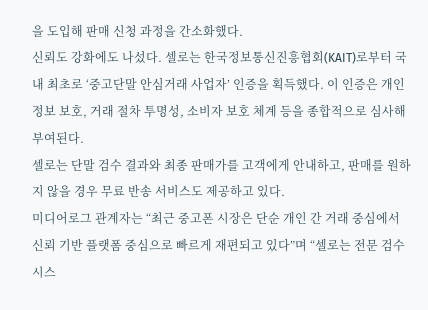을 도입해 판매 신청 과정을 간소화했다.
신뢰도 강화에도 나섰다. 셀로는 한국정보통신진흥협회(KAIT)로부터 국내 최초로 ‘중고단말 안심거래 사업자’ 인증을 획득했다. 이 인증은 개인정보 보호, 거래 절차 투명성, 소비자 보호 체계 등을 종합적으로 심사해 부여된다.
셀로는 단말 검수 결과와 최종 판매가를 고객에게 안내하고, 판매를 원하지 않을 경우 무료 반송 서비스도 제공하고 있다.
미디어로그 관계자는 “최근 중고폰 시장은 단순 개인 간 거래 중심에서 신뢰 기반 플랫폼 중심으로 빠르게 재편되고 있다”며 “셀로는 전문 검수 시스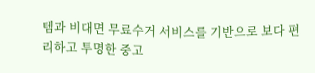템과 비대면 무료수거 서비스를 기반으로 보다 편리하고 투명한 중고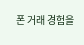폰 거래 경험을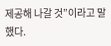제공해 나갈 것”이라고 말했다.